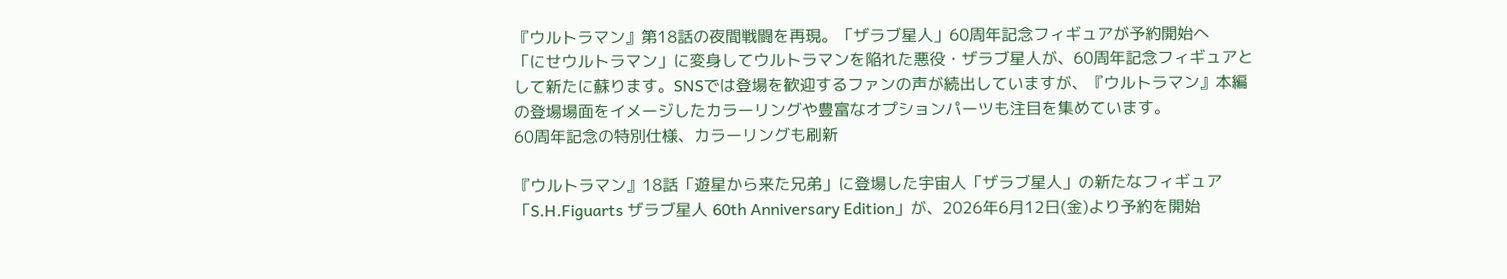『ウルトラマン』第18話の夜間戦闘を再現。「ザラブ星人」60周年記念フィギュアが予約開始へ
「にせウルトラマン」に変身してウルトラマンを陥れた悪役・ザラブ星人が、60周年記念フィギュアとして新たに蘇ります。SNSでは登場を歓迎するファンの声が続出していますが、『ウルトラマン』本編の登場場面をイメージしたカラーリングや豊富なオプションパーツも注目を集めています。
60周年記念の特別仕様、カラーリングも刷新

『ウルトラマン』18話「遊星から来た兄弟」に登場した宇宙人「ザラブ星人」の新たなフィギュア「S.H.Figuarts ザラブ星人 60th Anniversary Edition」が、2026年6月12日(金)より予約を開始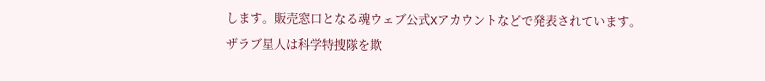します。販売窓口となる魂ウェブ公式Xアカウントなどで発表されています。
ザラブ星人は科学特捜隊を欺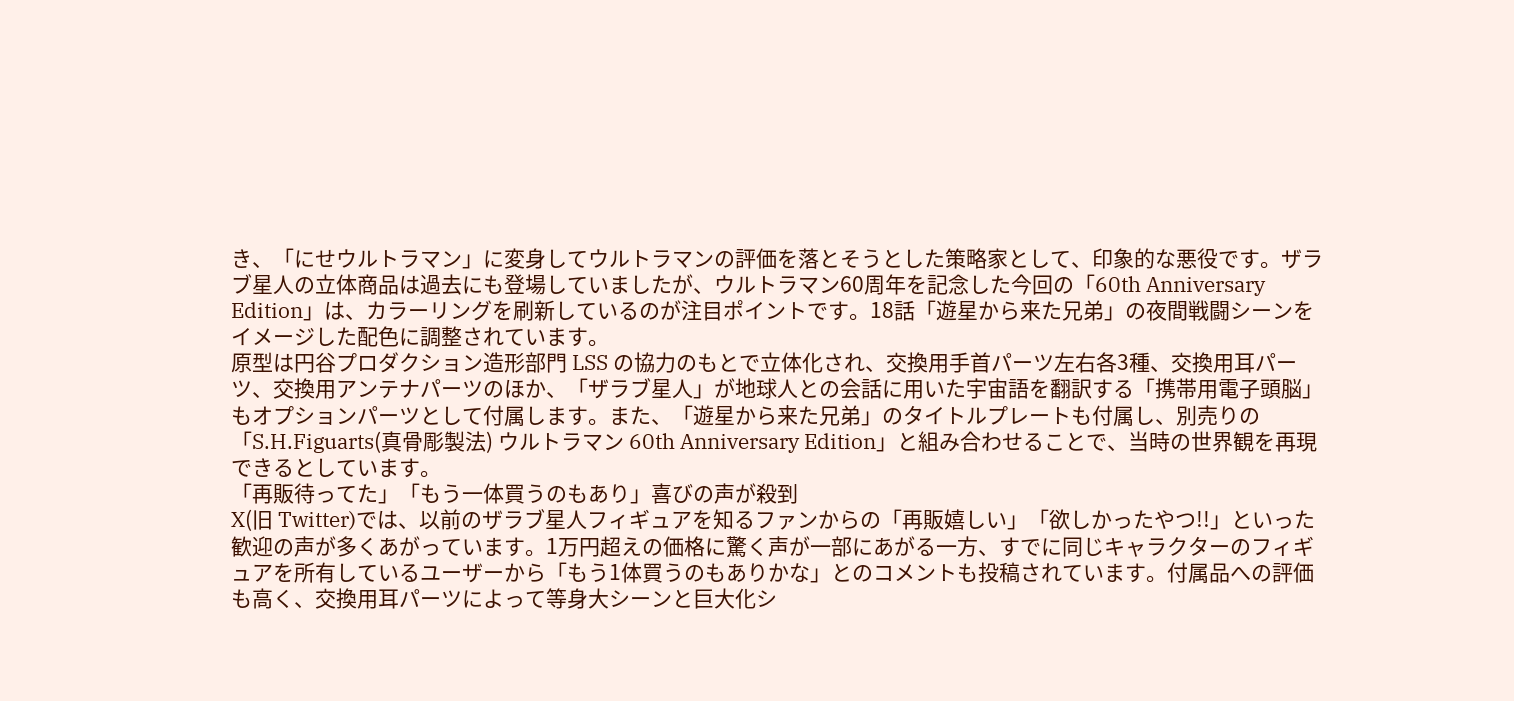き、「にせウルトラマン」に変身してウルトラマンの評価を落とそうとした策略家として、印象的な悪役です。ザラブ星人の立体商品は過去にも登場していましたが、ウルトラマン60周年を記念した今回の「60th Anniversary Edition」は、カラーリングを刷新しているのが注目ポイントです。18話「遊星から来た兄弟」の夜間戦闘シーンをイメージした配色に調整されています。
原型は円谷プロダクション造形部門 LSS の協力のもとで立体化され、交換用手首パーツ左右各3種、交換用耳パーツ、交換用アンテナパーツのほか、「ザラブ星人」が地球人との会話に用いた宇宙語を翻訳する「携帯用電子頭脳」もオプションパーツとして付属します。また、「遊星から来た兄弟」のタイトルプレートも付属し、別売りの「S.H.Figuarts(真骨彫製法) ウルトラマン 60th Anniversary Edition」と組み合わせることで、当時の世界観を再現できるとしています。
「再販待ってた」「もう一体買うのもあり」喜びの声が殺到
X(旧 Twitter)では、以前のザラブ星人フィギュアを知るファンからの「再販嬉しい」「欲しかったやつ!!」といった歓迎の声が多くあがっています。1万円超えの価格に驚く声が一部にあがる一方、すでに同じキャラクターのフィギュアを所有しているユーザーから「もう1体買うのもありかな」とのコメントも投稿されています。付属品への評価も高く、交換用耳パーツによって等身大シーンと巨大化シ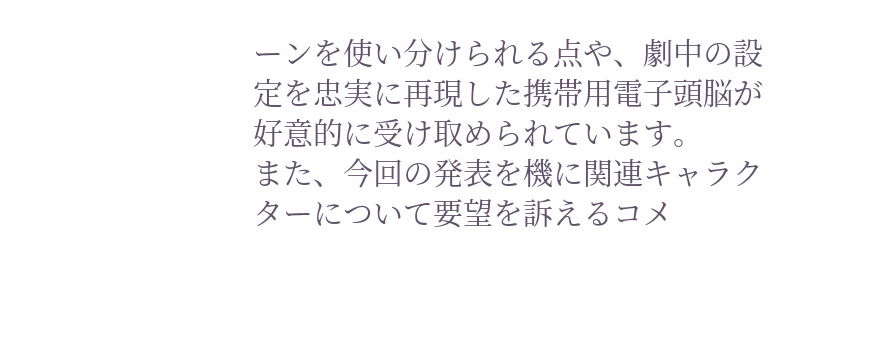ーンを使い分けられる点や、劇中の設定を忠実に再現した携帯用電子頭脳が好意的に受け取められています。
また、今回の発表を機に関連キャラクターについて要望を訴えるコメ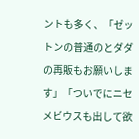ントも多く、「ゼットンの普通のとダダの再販もお願いします」「ついでにニセメビウスも出して欲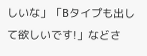しいな」「Bタイプも出して欲しいです!」などさ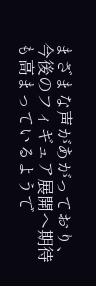まざまな声があがっており、今後のフィギュア展開へ期待も高まっているようで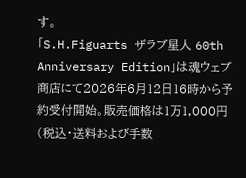す。
「S.H.Figuarts ザラブ星人 60th Anniversary Edition」は魂ウェブ商店にて2026年6月12日16時から予約受付開始。販売価格は1万1,000円(税込・送料および手数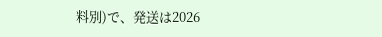料別)で、発送は2026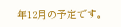年12月の予定です。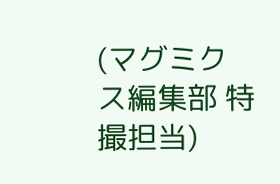(マグミクス編集部 特撮担当)